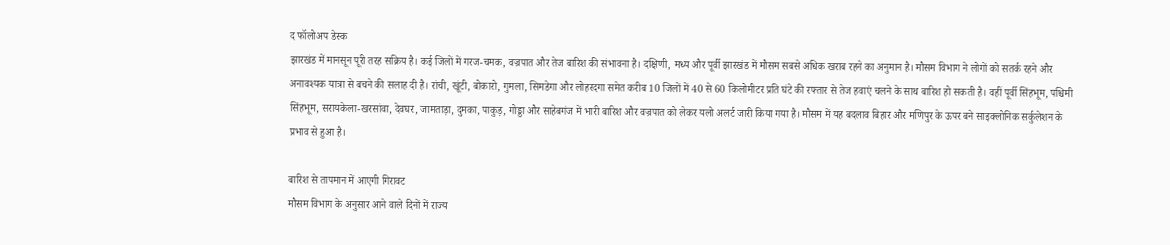द फॉलोअप डेस्क
झारखंड में मानसून पूरी तरह सक्रिय है। कई जिलों में गरज-चमक, वज्रपात और तेज बारिश की संभावना है। दक्षिणी, मध्य और पूर्वी झारखंड में मौसम सबसे अधिक खराब रहने का अनुमान है। मौसम विभाग ने लोगों को सतर्क रहने और अनावश्यक यात्रा से बचने की सलाह दी है। रांची, खूंटी, बोकारो, गुमला, सिमडेगा और लोहरदगा समेत करीब 10 जिलों में 40 से 60 किलोमीटर प्रति घंटे की रफ्तार से तेज हवाएं चलने के साथ बारिश हो सकती है। वहीं पूर्वी सिंहभूम, पश्चिमी सिंहभूम, सरायकेला-खरसांवा, देवघर, जामताड़ा, दुमका, पाकुड़, गोड्डा और साहेबगंज में भारी बारिश और वज्रपात को लेकर यलो अलर्ट जारी किया गया है। मौसम में यह बदलाव बिहार और मणिपुर के ऊपर बने साइक्लोनिक सर्कुलेशन के प्रभाव से हुआ है।

बारिश से तापमान में आएगी गिरावट
मौसम विभाग के अनुसार आने वाले दिनों में राज्य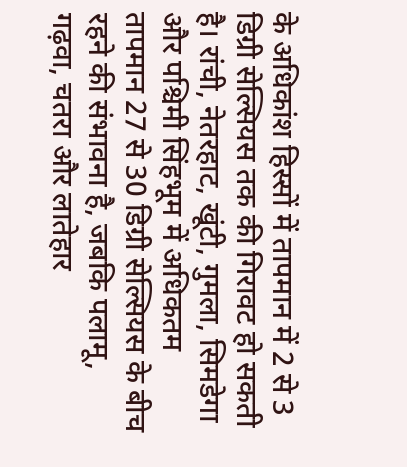के अधिकांश हिस्सों में तापमान में 2 से 3 डिग्री सेल्सियस तक की गिरावट हो सकती है। रांची, नेतरहाट, खूंटी, गुमला, सिमडेगा और पश्चिमी सिंहभूम में अधिकतम तापमान 27 से 30 डिग्री सेल्सियस के बीच रहने की संभावना है, जबकि पलामू, गढ़वा, चतरा और लातेहार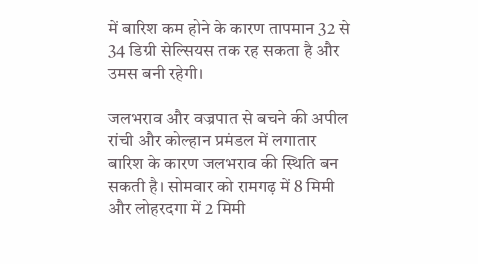में बारिश कम होने के कारण तापमान 32 से 34 डिग्री सेल्सियस तक रह सकता है और उमस बनी रहेगी।

जलभराव और वज्रपात से बचने की अपील
रांची और कोल्हान प्रमंडल में लगातार बारिश के कारण जलभराव की स्थिति बन सकती है। सोमवार को रामगढ़ में 8 मिमी और लोहरदगा में 2 मिमी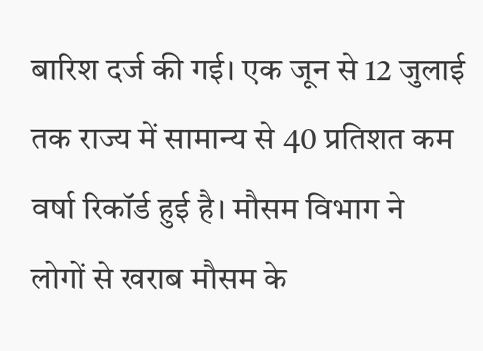बारिश दर्ज की गई। एक जून से 12 जुलाई तक राज्य में सामान्य से 40 प्रतिशत कम वर्षा रिकॉर्ड हुई है। मौसम विभाग ने लोगों से खराब मौसम के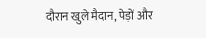दौरान खुले मैदान, पेड़ों और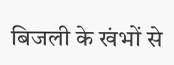बिजली के खंभों से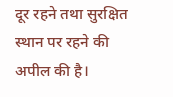दूर रहने तथा सुरक्षित स्थान पर रहने की अपील की है।